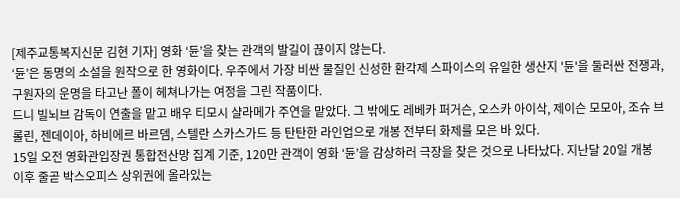[제주교통복지신문 김현 기자] 영화 ‘듄’을 찾는 관객의 발길이 끊이지 않는다.
‘듄’은 동명의 소설을 원작으로 한 영화이다. 우주에서 가장 비싼 물질인 신성한 환각제 스파이스의 유일한 생산지 '듄'을 둘러싼 전쟁과, 구원자의 운명을 타고난 폴이 헤쳐나가는 여정을 그린 작품이다.
드니 빌뇌브 감독이 연출을 맡고 배우 티모시 샬라메가 주연을 맡았다. 그 밖에도 레베카 퍼거슨, 오스카 아이삭, 제이슨 모모아, 조슈 브롤린, 젠데이아, 하비에르 바르뎀, 스텔란 스카스가드 등 탄탄한 라인업으로 개봉 전부터 화제를 모은 바 있다.
15일 오전 영화관입장권 통합전산망 집계 기준, 120만 관객이 영화 ‘듄’을 감상하러 극장을 찾은 것으로 나타났다. 지난달 20일 개봉 이후 줄곧 박스오피스 상위권에 올라있는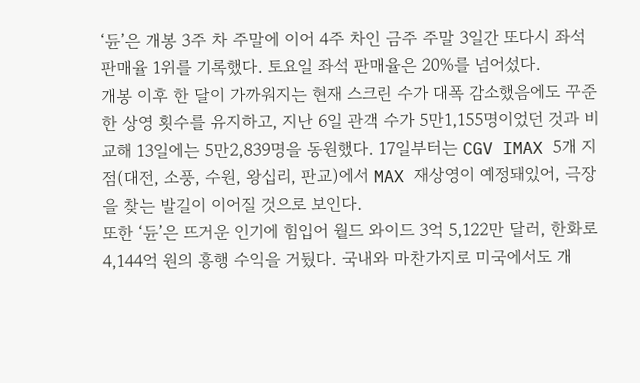‘듄’은 개봉 3주 차 주말에 이어 4주 차인 금주 주말 3일간 또다시 좌석 판매율 1위를 기록했다. 토요일 좌석 판매율은 20%를 넘어섰다.
개봉 이후 한 달이 가까워지는 현재 스크린 수가 대폭 감소했음에도 꾸준한 상영 횟수를 유지하고, 지난 6일 관객 수가 5만1,155명이었던 것과 비교해 13일에는 5만2,839명을 동원했다. 17일부터는 CGV IMAX 5개 지점(대전, 소풍, 수원, 왕십리, 판교)에서 MAX 재상영이 예정돼있어, 극장을 찾는 발길이 이어질 것으로 보인다.
또한 ‘듄’은 뜨거운 인기에 힘입어 월드 와이드 3억 5,122만 달러, 한화로 4,144억 원의 흥행 수익을 거뒀다. 국내와 마찬가지로 미국에서도 개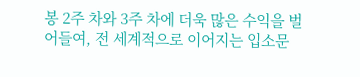봉 2주 차와 3주 차에 더욱 많은 수익을 벌어들여, 전 세계적으로 이어지는 입소문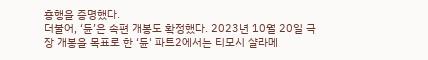흥행을 증명했다.
더불어, ‘듄’은 속편 개봉도 확정했다. 2023년 10월 20일 극장 개봉을 목표로 한 ‘듄' 파트2에서는 티모시 샬라메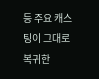등 주요 캐스팅이 그대로 복귀한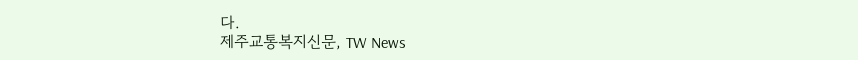다.
제주교통복지신문, TW News